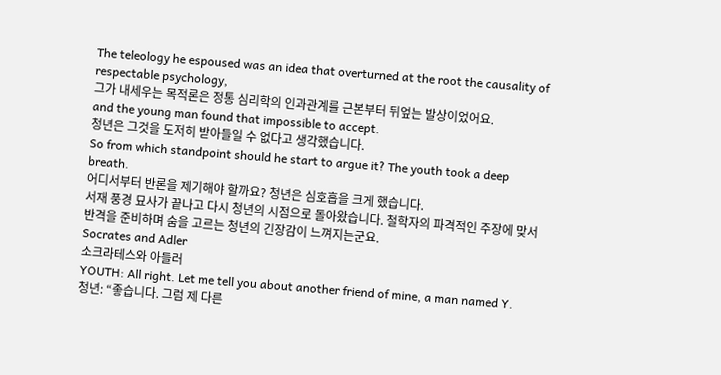The teleology he espoused was an idea that overturned at the root the causality of respectable psychology,
그가 내세우는 목적론은 정통 심리학의 인과관계를 근본부터 뒤엎는 발상이었어요.
and the young man found that impossible to accept.
청년은 그것을 도저히 받아들일 수 없다고 생각했습니다.
So from which standpoint should he start to argue it? The youth took a deep breath.
어디서부터 반론을 제기해야 할까요? 청년은 심호흡을 크게 했습니다.
서재 풍경 묘사가 끝나고 다시 청년의 시점으로 돌아왔습니다. 철학자의 파격적인 주장에 맞서 반격을 준비하며 숨을 고르는 청년의 긴장감이 느껴지는군요.
Socrates and Adler
소크라테스와 아들러
YOUTH: All right. Let me tell you about another friend of mine, a man named Y.
청년: “좋습니다. 그럼 제 다른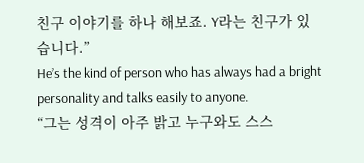친구 이야기를 하나 해보죠. Y라는 친구가 있습니다.”
He’s the kind of person who has always had a bright personality and talks easily to anyone.
“그는 성격이 아주 밝고 누구와도 스스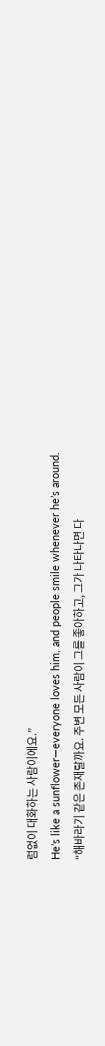럼없이 대화하는 사람이에요.”
He’s like a sunflower—everyone loves him, and people smile whenever he’s around.
“해바라기 같은 존재랄까요. 주변 모든 사람이 그를 좋아하고, 그가 나타나면 다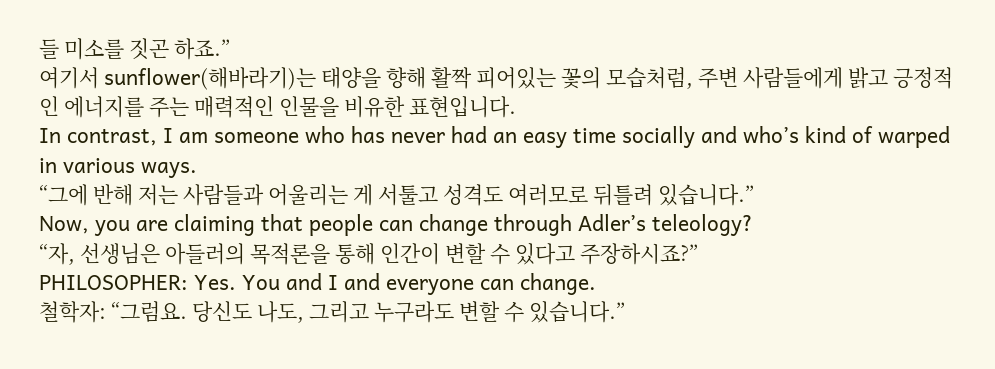들 미소를 짓곤 하죠.”
여기서 sunflower(해바라기)는 태양을 향해 활짝 피어있는 꽃의 모습처럼, 주변 사람들에게 밝고 긍정적인 에너지를 주는 매력적인 인물을 비유한 표현입니다.
In contrast, I am someone who has never had an easy time socially and who’s kind of warped in various ways.
“그에 반해 저는 사람들과 어울리는 게 서툴고 성격도 여러모로 뒤틀려 있습니다.”
Now, you are claiming that people can change through Adler’s teleology?
“자, 선생님은 아들러의 목적론을 통해 인간이 변할 수 있다고 주장하시죠?”
PHILOSOPHER: Yes. You and I and everyone can change.
철학자: “그럼요. 당신도 나도, 그리고 누구라도 변할 수 있습니다.”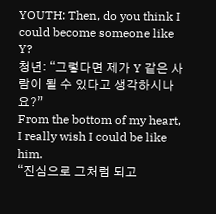YOUTH: Then, do you think I could become someone like Y?
청년: “그렇다면 제가 Y 같은 사람이 될 수 있다고 생각하시나요?”
From the bottom of my heart, I really wish I could be like him.
“진심으로 그처럼 되고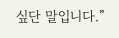싶단 말입니다.”